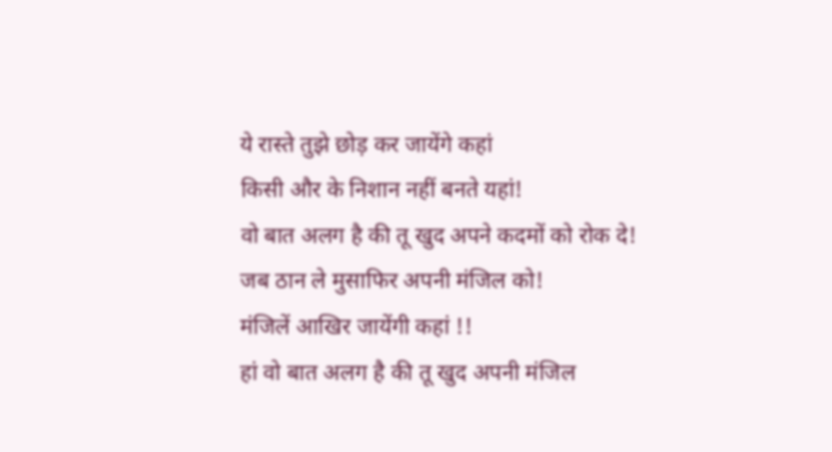ये रास्ते तुझे छोड़ कर जायेंगे कहां
किसी और के निशान नहीं बनते यहां!
वो बात अलग है की तू खुद अपने कदमों को रोक दे!
जब ठान ले मुसाफिर अपनी मंजिल को!
मंजिलें आखिर जायेंगी कहां !!
हां वो बात अलग है की तू खुद अपनी मंजिल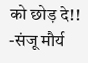को छोड़ दे!!
-संजू मौर्य